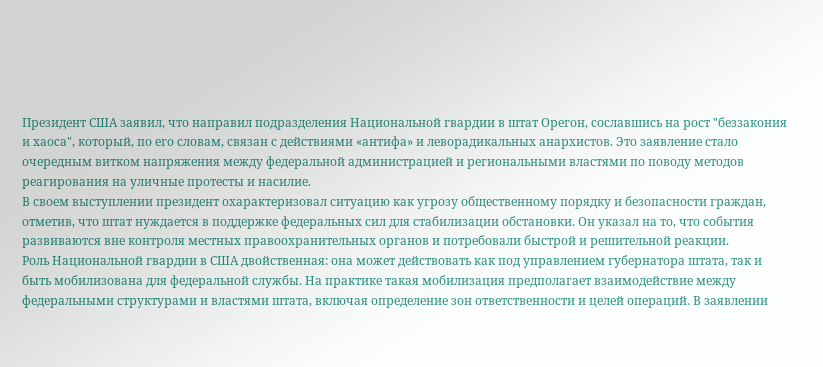Президент США заявил, что направил подразделения Национальной гвардии в штат Орегон, сославшись на рост "беззакония и хаоса", который, по его словам, связан с действиями «антифа» и леворадикальных анархистов. Это заявление стало очередным витком напряжения между федеральной администрацией и региональными властями по поводу методов реагирования на уличные протесты и насилие.
В своем выступлении президент охарактеризовал ситуацию как угрозу общественному порядку и безопасности граждан, отметив, что штат нуждается в поддержке федеральных сил для стабилизации обстановки. Он указал на то, что события развиваются вне контроля местных правоохранительных органов и потребовали быстрой и решительной реакции.
Роль Национальной гвардии в США двойственная: она может действовать как под управлением губернатора штата, так и быть мобилизована для федеральной службы. На практике такая мобилизация предполагает взаимодействие между федеральными структурами и властями штата, включая определение зон ответственности и целей операций. В заявлении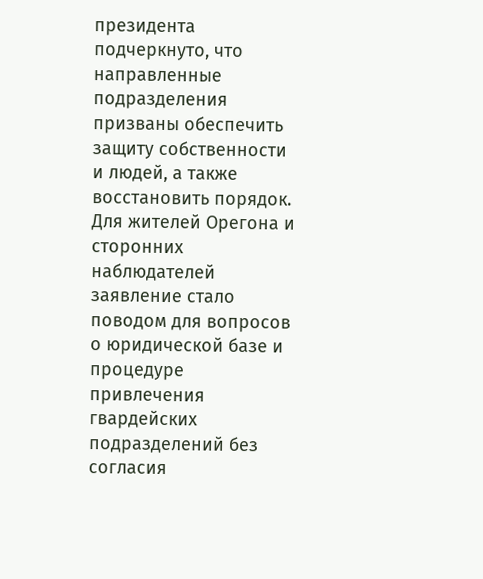президента подчеркнуто, что направленные подразделения призваны обеспечить защиту собственности и людей, а также восстановить порядок.
Для жителей Орегона и сторонних наблюдателей заявление стало поводом для вопросов о юридической базе и процедуре привлечения гвардейских подразделений без согласия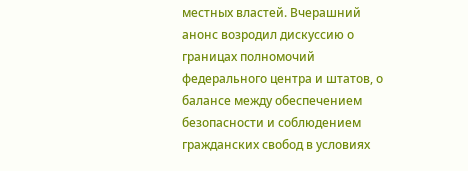местных властей. Вчерашний анонс возродил дискуссию о границах полномочий федерального центра и штатов, о балансе между обеспечением безопасности и соблюдением гражданских свобод в условиях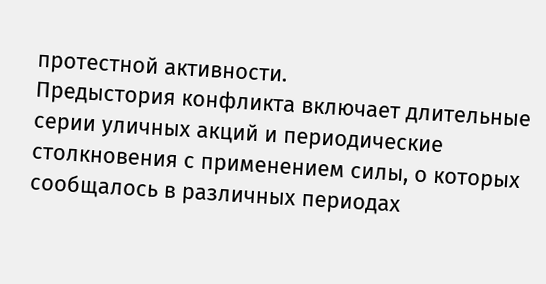протестной активности.
Предыстория конфликта включает длительные серии уличных акций и периодические столкновения с применением силы, о которых сообщалось в различных периодах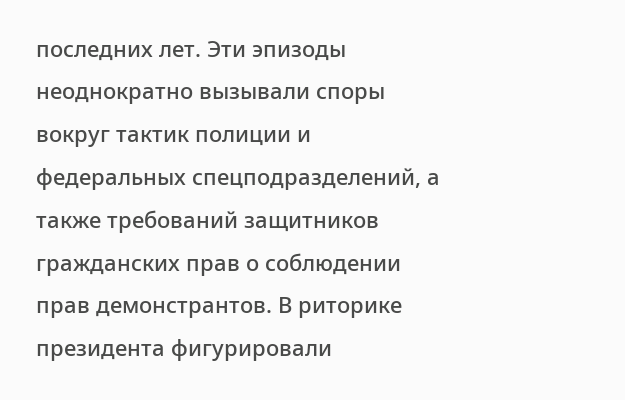последних лет. Эти эпизоды неоднократно вызывали споры вокруг тактик полиции и федеральных спецподразделений, а также требований защитников гражданских прав о соблюдении прав демонстрантов. В риторике президента фигурировали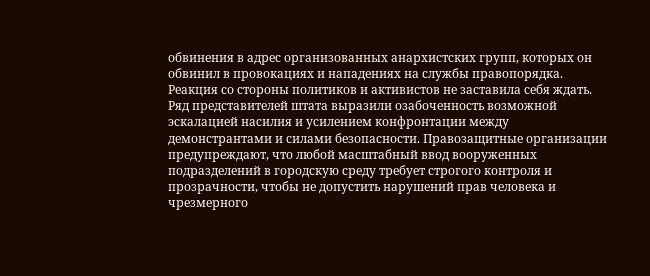обвинения в адрес организованных анархистских групп, которых он обвинил в провокациях и нападениях на службы правопорядка.
Реакция со стороны политиков и активистов не заставила себя ждать. Ряд представителей штата выразили озабоченность возможной эскалацией насилия и усилением конфронтации между демонстрантами и силами безопасности. Правозащитные организации предупреждают, что любой масштабный ввод вооруженных подразделений в городскую среду требует строгого контроля и прозрачности, чтобы не допустить нарушений прав человека и чрезмерного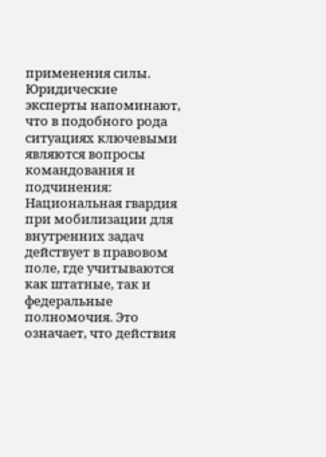применения силы.
Юридические эксперты напоминают, что в подобного рода ситуациях ключевыми являются вопросы командования и подчинения: Национальная гвардия при мобилизации для внутренних задач действует в правовом поле, где учитываются как штатные, так и федеральные полномочия. Это означает, что действия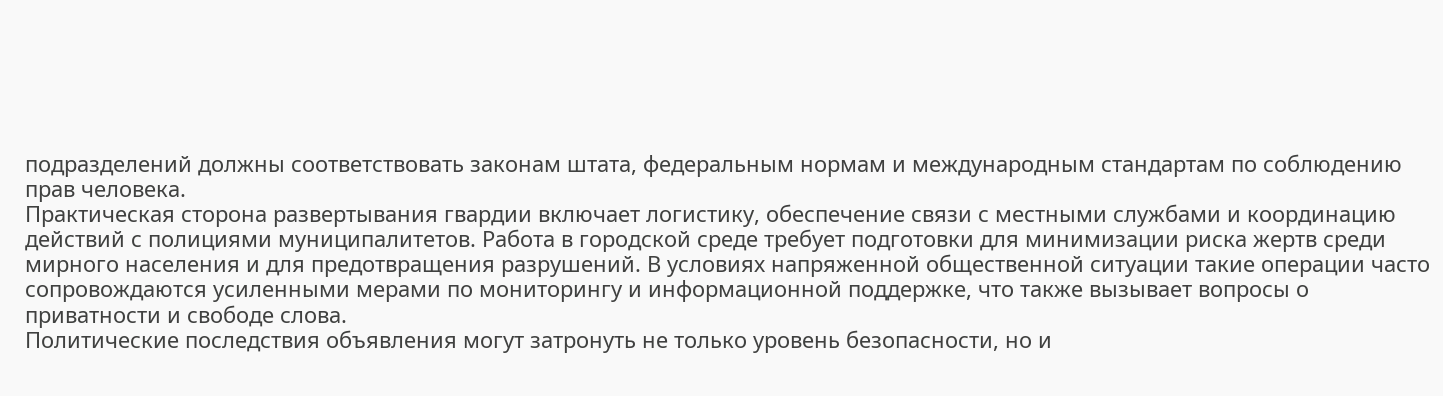подразделений должны соответствовать законам штата, федеральным нормам и международным стандартам по соблюдению прав человека.
Практическая сторона развертывания гвардии включает логистику, обеспечение связи с местными службами и координацию действий с полициями муниципалитетов. Работа в городской среде требует подготовки для минимизации риска жертв среди мирного населения и для предотвращения разрушений. В условиях напряженной общественной ситуации такие операции часто сопровождаются усиленными мерами по мониторингу и информационной поддержке, что также вызывает вопросы о приватности и свободе слова.
Политические последствия объявления могут затронуть не только уровень безопасности, но и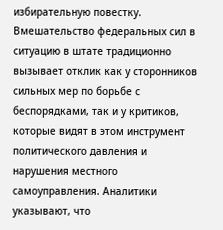избирательную повестку. Вмешательство федеральных сил в ситуацию в штате традиционно вызывает отклик как у сторонников сильных мер по борьбе с беспорядками, так и у критиков, которые видят в этом инструмент политического давления и нарушения местного самоуправления. Аналитики указывают, что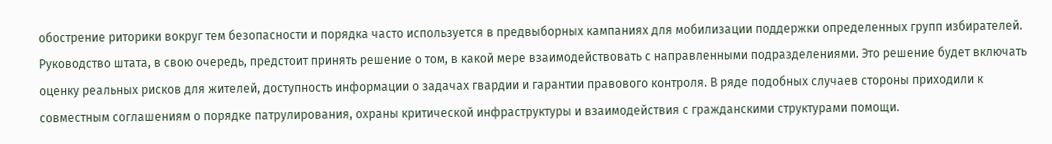обострение риторики вокруг тем безопасности и порядка часто используется в предвыборных кампаниях для мобилизации поддержки определенных групп избирателей.
Руководство штата, в свою очередь, предстоит принять решение о том, в какой мере взаимодействовать с направленными подразделениями. Это решение будет включать оценку реальных рисков для жителей, доступность информации о задачах гвардии и гарантии правового контроля. В ряде подобных случаев стороны приходили к совместным соглашениям о порядке патрулирования, охраны критической инфраструктуры и взаимодействия с гражданскими структурами помощи.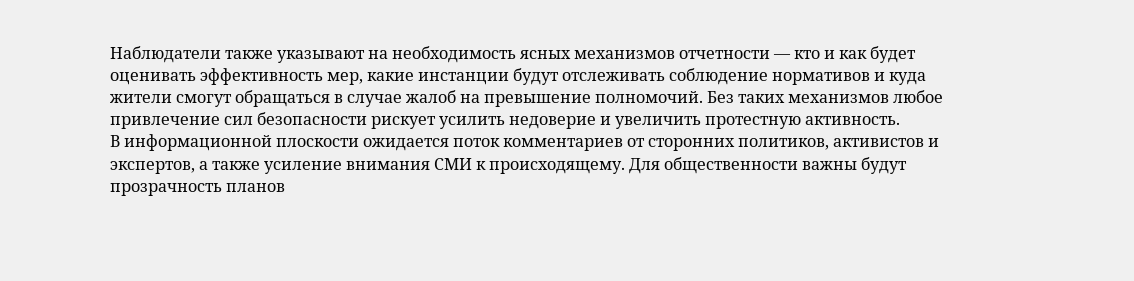Наблюдатели также указывают на необходимость ясных механизмов отчетности — кто и как будет оценивать эффективность мер, какие инстанции будут отслеживать соблюдение нормативов и куда жители смогут обращаться в случае жалоб на превышение полномочий. Без таких механизмов любое привлечение сил безопасности рискует усилить недоверие и увеличить протестную активность.
В информационной плоскости ожидается поток комментариев от сторонних политиков, активистов и экспертов, а также усиление внимания СМИ к происходящему. Для общественности важны будут прозрачность планов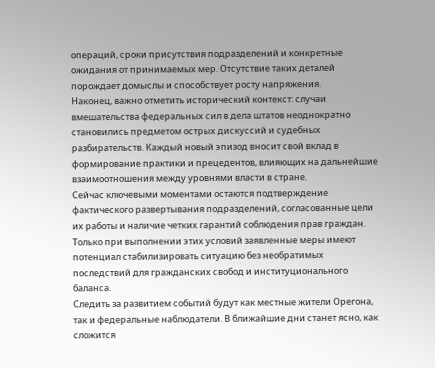операций, сроки присутствия подразделений и конкретные ожидания от принимаемых мер. Отсутствие таких деталей порождает домыслы и способствует росту напряжения.
Наконец, важно отметить исторический контекст: случаи вмешательства федеральных сил в дела штатов неоднократно становились предметом острых дискуссий и судебных разбирательств. Каждый новый эпизод вносит свой вклад в формирование практики и прецедентов, влияющих на дальнейшие взаимоотношения между уровнями власти в стране.
Сейчас ключевыми моментами остаются подтверждение фактического развертывания подразделений, согласованные цели их работы и наличие четких гарантий соблюдения прав граждан. Только при выполнении этих условий заявленные меры имеют потенциал стабилизировать ситуацию без необратимых последствий для гражданских свобод и институционального баланса.
Следить за развитием событий будут как местные жители Орегона, так и федеральные наблюдатели. В ближайшие дни станет ясно, как сложится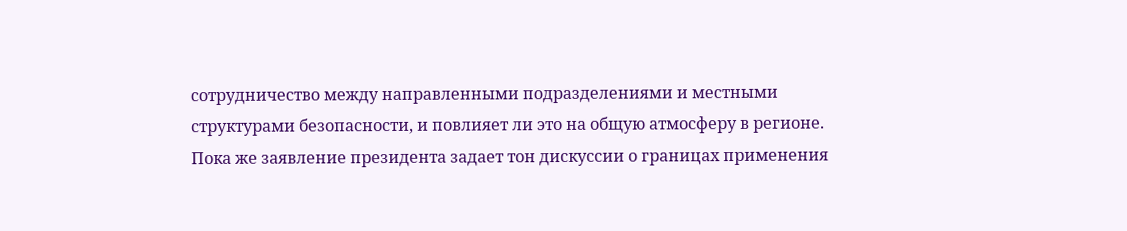сотрудничество между направленными подразделениями и местными структурами безопасности, и повлияет ли это на общую атмосферу в регионе.
Пока же заявление президента задает тон дискуссии о границах применения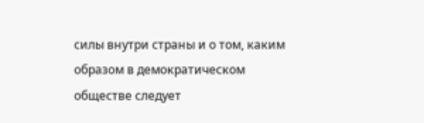силы внутри страны и о том, каким образом в демократическом обществе следует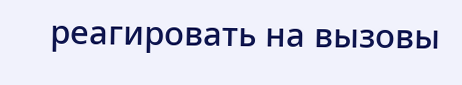реагировать на вызовы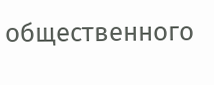общественного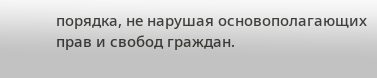порядка, не нарушая основополагающих прав и свобод граждан.